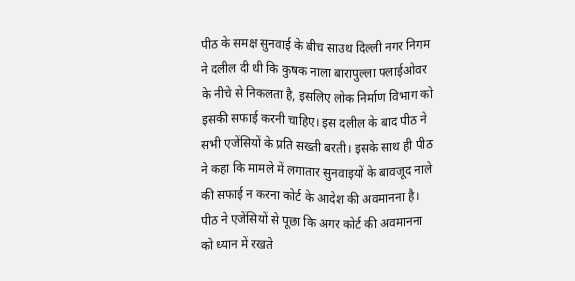पीठ के समक्ष सुनवाई के बीच साउथ दिल्ली नगर निगम ने दलील दी थी कि कुषक नाला बारापुल्ला फ्लाईओवर के नीचे से निकलता है, इसलिए लोक निर्माण विभाग को इसकी सफाई करनी चाहिए। इस दलील के बाद पीठ ने सभी एजेंसियों के प्रति सख्ती बरती। इसके साथ ही पीठ ने कहा कि मामले में लगातार सुनवाइयों के बावजूद नाले की सफाई न करना कोर्ट के आदेश की अवमानना है।
पीठ ने एजेंसियों से पूछा कि अगर कोर्ट की अवमानना को ध्यान में रखते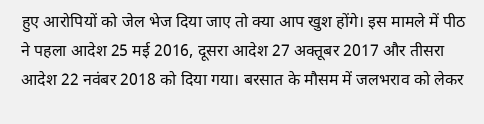हुए आरोपियों को जेल भेज दिया जाए तो क्या आप खुश होंगे। इस मामले में पीठ ने पहला आदेश 25 मई 2016, दूसरा आदेश 27 अक्तूबर 2017 और तीसरा आदेश 22 नवंबर 2018 को दिया गया। बरसात के मौसम में जलभराव को लेकर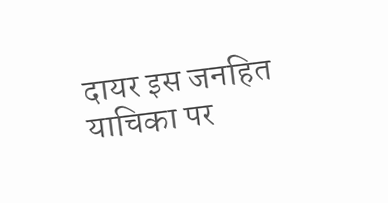दायर इस जनहित याचिका पर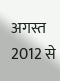अगस्त 2012 से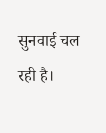सुनवाई चल रही है।